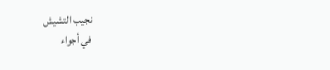نجيب التشيش
في أجواء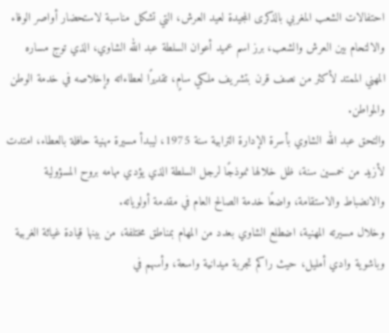احتفالات الشعب المغربي بالذكرى المجيدة لعيد العرش، التي تشكل مناسبة لاستحضار أواصر الوفاء والالتحام بين العرش والشعب، برز اسم عميد أعوان السلطة عبد الله الشاوي، الذي توج مساره المهني الممتد لأكثر من نصف قرن بتشريف ملكي سامٍ، تقديرًا لعطاءاته وإخلاصه في خدمة الوطن والمواطن.
والتحق عبد الله الشاوي بأسرة الإدارة الترابية سنة 1975، ليبدأ مسيرة مهنية حافلة بالعطاء، امتدت لأزيد من خمسين سنة، ظل خلالها نموذجًا لرجل السلطة الذي يؤدي مهامه بروح المسؤولية والانضباط والاستقامة، واضعًا خدمة الصالح العام في مقدمة أولوياته.
وخلال مسيرته المهنية، اضطلع الشاوي بعدد من المهام بمناطق مختلفة، من بينها قيادة غياثة الغربية وباشوية وادي أمليل، حيث راكم تجربة ميدانية واسعة، وأسهم في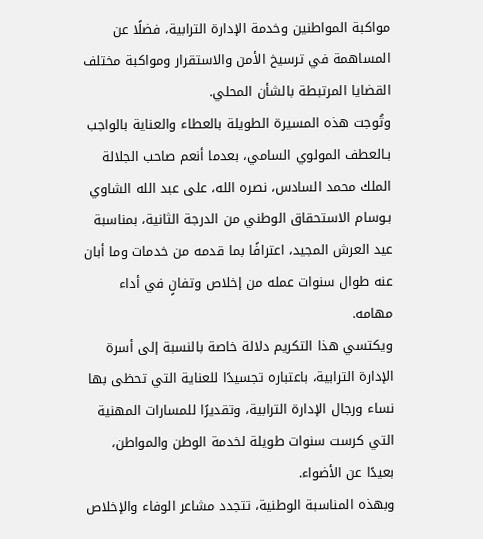مواكبة المواطنين وخدمة الإدارة الترابية، فضلًا عن المساهمة في ترسيخ الأمن والاستقرار ومواكبة مختلف القضايا المرتبطة بالشأن المحلي.
وتُوجت هذه المسيرة الطويلة بالعطاء والعناية بالواجب بـالعطف المولوي السامي، بعدما أنعم صاحب الجلالة الملك محمد السادس، نصره الله، على عبد الله الشاوي بـوسام الاستحقاق الوطني من الدرجة الثانية، بمناسبة عيد العرش المجيد، اعترافًا بما قدمه من خدمات وما أبان عنه طوال سنوات عمله من إخلاص وتفانٍ في أداء مهامه.
ويكتسي هذا التكريم دلالة خاصة بالنسبة إلى أسرة الإدارة الترابية، باعتباره تجسيدًا للعناية التي تحظى بها نساء ورجال الإدارة الترابية، وتقديرًا للمسارات المهنية التي كرست سنوات طويلة لخدمة الوطن والمواطن، بعيدًا عن الأضواء.
وبهذه المناسبة الوطنية، تتجدد مشاعر الوفاء والإخلاص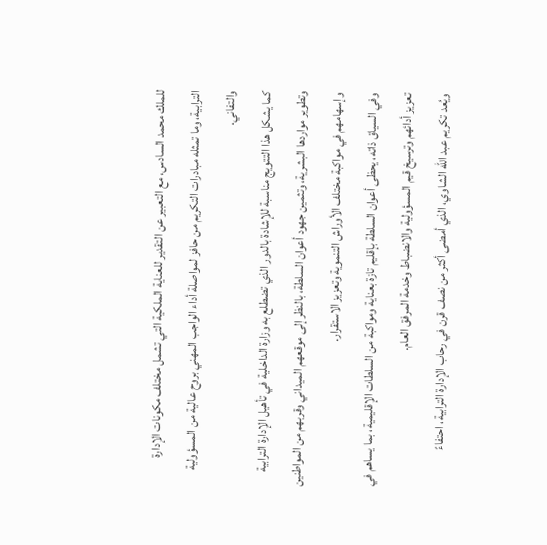للملك محمد السادس، مع التعبير عن التقدير للعناية الملكية التي تشمل مختلف مكونات الإدارة الترابية، وما تمثله مبادرات التكريم من حافز لمواصلة أداء الواجب المهني بروح عالية من المسؤولية والتفاني.
كما يشكل هذا التتويج مناسبة للإشادة بالدور الذي تضطلع به وزارة الداخلية في تأهيل الإدارة الترابية وتطوير مواردها البشرية، وتثمين جهود أعوان السلطة، بالنظر إلى موقعهم الميداني وقربهم من المواطنين وإسهامهم في مواكبة مختلف الأوراش التنموية وتعزيز الاستقرار.
وفي السياق ذاته، يحظى أعوان السلطة بإقليم تازة بعناية ومواكبة من السلطات الإقليمية، بما يساهم في تعزيز أدائهم وترسيخ قيم المسؤولية والانضباط وخدمة المرفق العام.
ويُعد تكريم عبد الله الشاوي، الذي أمضى أكثر من نصف قرن في رحاب الإدارة الترابية، احتفاءً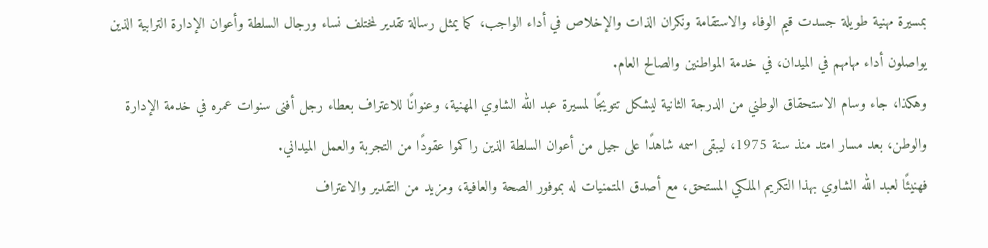بمسيرة مهنية طويلة جسدت قيم الوفاء والاستقامة ونكران الذات والإخلاص في أداء الواجب، كما يمثل رسالة تقدير لمختلف نساء ورجال السلطة وأعوان الإدارة الترابية الذين يواصلون أداء مهامهم في الميدان، في خدمة المواطنين والصالح العام.
وهكذا، جاء وسام الاستحقاق الوطني من الدرجة الثانية ليشكل تتويجًا لمسيرة عبد الله الشاوي المهنية، وعنوانًا للاعتراف بعطاء رجل أفنى سنوات عمره في خدمة الإدارة والوطن، بعد مسار امتد منذ سنة 1975، ليبقى اسمه شاهدًا على جيل من أعوان السلطة الذين راكموا عقودًا من التجربة والعمل الميداني.
فهنيئًا لعبد الله الشاوي بهذا التكريم الملكي المستحق، مع أصدق المتمنيات له بموفور الصحة والعافية، ومزيد من التقدير والاعتراف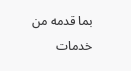بما قدمه من خدمات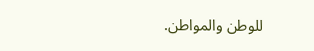للوطن والمواطن.